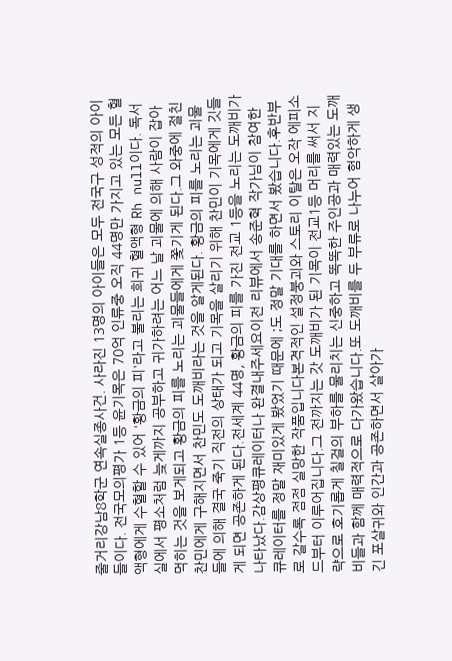줄거리강남8학군 연속실종사건. 사라진 13명의 아이들은 모두 전국구 성적의 아이들이다. 전국모의평가 1등 윤기목은 70억 인류중 오직 44명만 가지고 있는 모든 혈액형에게 수혈할 수 있어 '황금의 피'라고 불리는 희귀 혈액형 Rh null이다. 독서실에서 평소처럼 늦게까지 공부하고 귀가하려는 어느 날 괴물에 의해 사람이 잡아먹히는 것을 보게되고 황금의 피를 노리는 괴물들에게 쫓기게 된다.그 와중에 절친 찬민에게 구해지면서 찬민도 도깨비라는 것을 알게된다. 황금의 피를 노리는 괴물들에 의해 결국 죽기 직전의 상태가 되고 기목을 살리기 위해 찬민이 기목에게 깃들게 되면 공존하게 된다.전세계 44명, 황금의 피를 가진 전교 1등을 노리는 도깨비가 나타났다.감상평큐레이터나 완결내주세요이전 리뷰에서 송준혁 작가님이 참여한 큐레이터를 정말 재미있게 봤었기 때문에 ;도 정말 기대를 하면서 봤습니다.후반부로 갈수록 점점 실망한 작품입니다본격적인 설정붕괴와 스토리 이탈은 오작 에피소드부터 이루어집니다.그 전까지는 갓 도깨비가 된 기목이 전교1등 머리를 써서 지략으로 호기롭게 칠걸의 부하를 물리치는 신중하고 똑똑한 주인공과 매력있는 도깨비들과 함께 매력적으로 다가왔습니다.또 도깨비를 두 부류로 나누어 험악하게 생긴 포살귀와 인간과 공존하면서 살아가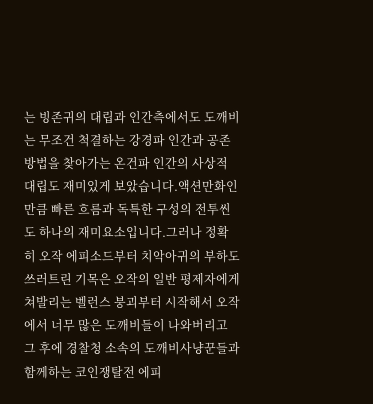는 빙존귀의 대립과 인간측에서도 도깨비는 무조건 척결하는 강경파 인간과 공존 방법을 찾아가는 온건파 인간의 사상적 대립도 재미있게 보았습니다.액션만화인만큼 빠른 흐름과 독특한 구성의 전투씬도 하나의 재미요소입니다.그러나 정확히 오작 에피소드부터 치악아귀의 부하도 쓰러트린 기목은 오작의 일반 평제자에게 쳐발리는 벨런스 붕괴부터 시작해서 오작에서 너무 많은 도깨비들이 나와버리고 그 후에 경찰청 소속의 도깨비사냥꾼들과 함께하는 코인쟁탈전 에피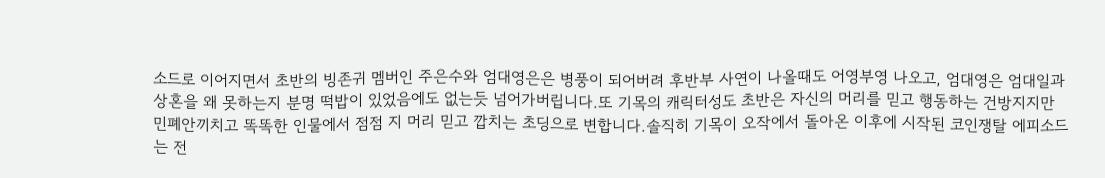소드로 이어지면서 초반의 빙존귀 멤버인 주은수와 엄대영은은 병풍이 되어버려 후반부 사연이 나올때도 어영부영 나오고, 엄대영은 엄대일과 상혼을 왜 못하는지 분명 떡밥이 있었음에도 없는듯 넘어가버립니다.또 기목의 캐릭터성도 초반은 자신의 머리를 믿고 행동하는 건방지지만 민폐안끼치고 똑똑한 인물에서 점점 지 머리 믿고 깝치는 초딩으로 변합니다.솔직히 기목이 오작에서 돌아온 이후에 시작된 코인쟁탈 에피소드는 전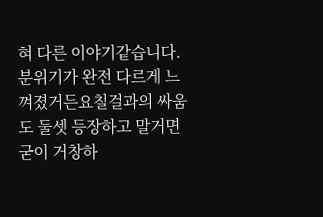혀 다른 이야기같습니다. 분위기가 완전 다르게 느껴졌거든요칠걸과의 싸움도 둘셋 등장하고 말거면 굳이 거창하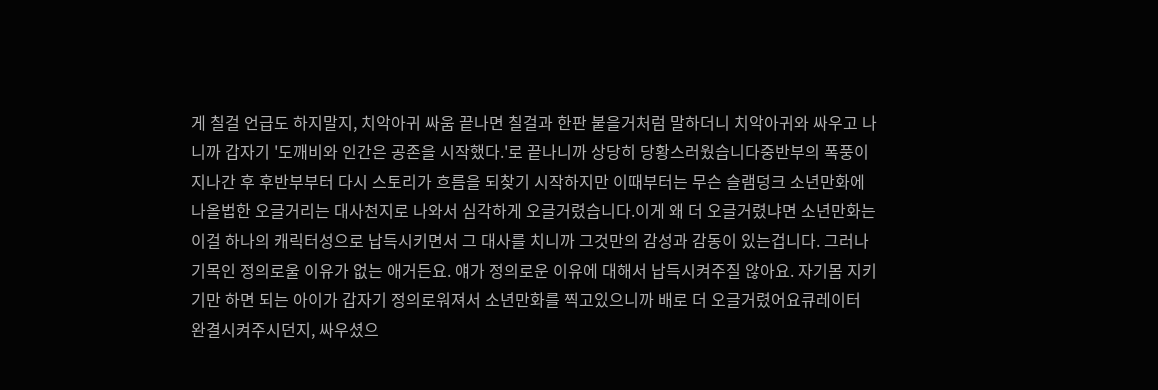게 칠걸 언급도 하지말지, 치악아귀 싸움 끝나면 칠걸과 한판 붙을거처럼 말하더니 치악아귀와 싸우고 나니까 갑자기 '도깨비와 인간은 공존을 시작했다.'로 끝나니까 상당히 당황스러웠습니다중반부의 폭풍이 지나간 후 후반부부터 다시 스토리가 흐름을 되찾기 시작하지만 이때부터는 무슨 슬램덩크 소년만화에 나올법한 오글거리는 대사천지로 나와서 심각하게 오글거렸습니다.이게 왜 더 오글거렸냐면 소년만화는 이걸 하나의 캐릭터성으로 납득시키면서 그 대사를 치니까 그것만의 감성과 감동이 있는겁니다. 그러나 기목인 정의로울 이유가 없는 애거든요. 얘가 정의로운 이유에 대해서 납득시켜주질 않아요. 자기몸 지키기만 하면 되는 아이가 갑자기 정의로워져서 소년만화를 찍고있으니까 배로 더 오글거렸어요큐레이터 완결시켜주시던지, 싸우셨으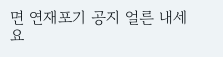면 연재포기 공지 얼른 내세요